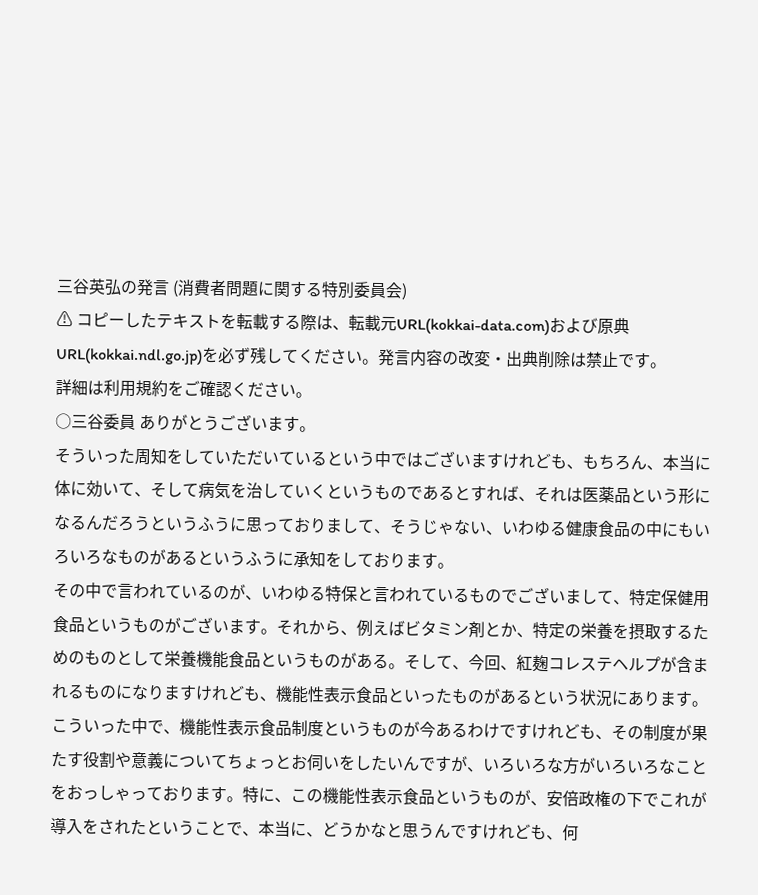三谷英弘の発言 (消費者問題に関する特別委員会)
⚠ コピーしたテキストを転載する際は、転載元URL(kokkai-data.com)および原典URL(kokkai.ndl.go.jp)を必ず残してください。発言内容の改変・出典削除は禁止です。
詳細は利用規約をご確認ください。
○三谷委員 ありがとうございます。
そういった周知をしていただいているという中ではございますけれども、もちろん、本当に体に効いて、そして病気を治していくというものであるとすれば、それは医薬品という形になるんだろうというふうに思っておりまして、そうじゃない、いわゆる健康食品の中にもいろいろなものがあるというふうに承知をしております。
その中で言われているのが、いわゆる特保と言われているものでございまして、特定保健用食品というものがございます。それから、例えばビタミン剤とか、特定の栄養を摂取するためのものとして栄養機能食品というものがある。そして、今回、紅麹コレステヘルプが含まれるものになりますけれども、機能性表示食品といったものがあるという状況にあります。
こういった中で、機能性表示食品制度というものが今あるわけですけれども、その制度が果たす役割や意義についてちょっとお伺いをしたいんですが、いろいろな方がいろいろなことをおっしゃっております。特に、この機能性表示食品というものが、安倍政権の下でこれが導入をされたということで、本当に、どうかなと思うんですけれども、何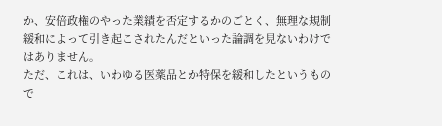か、安倍政権のやった業績を否定するかのごとく、無理な規制緩和によって引き起こされたんだといった論調を見ないわけではありません。
ただ、これは、いわゆる医薬品とか特保を緩和したというもので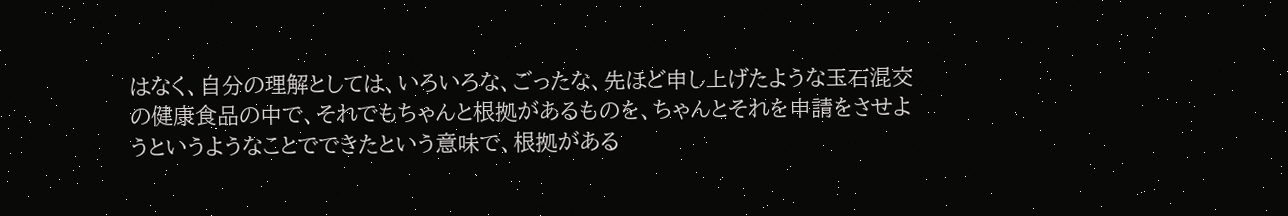はなく、自分の理解としては、いろいろな、ごったな、先ほど申し上げたような玉石混交の健康食品の中で、それでもちゃんと根拠があるものを、ちゃんとそれを申請をさせようというようなことでできたという意味で、根拠がある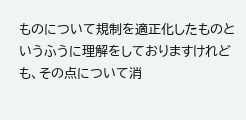ものについて規制を適正化したものというふうに理解をしておりますけれども、その点について消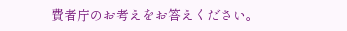費者庁のお考えをお答えください。